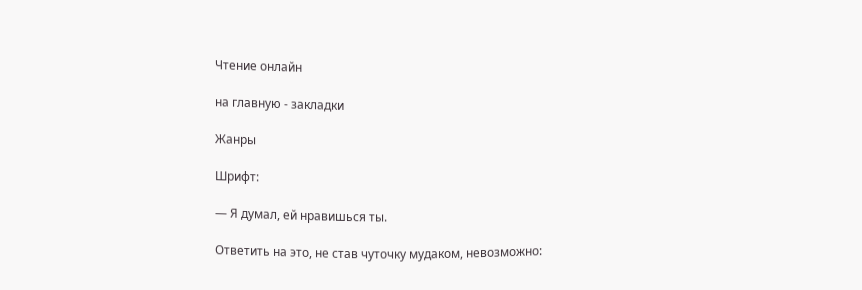Чтение онлайн

на главную - закладки

Жанры

Шрифт:

— Я думал, ей нравишься ты.

Ответить на это, не став чуточку мудаком, невозможно: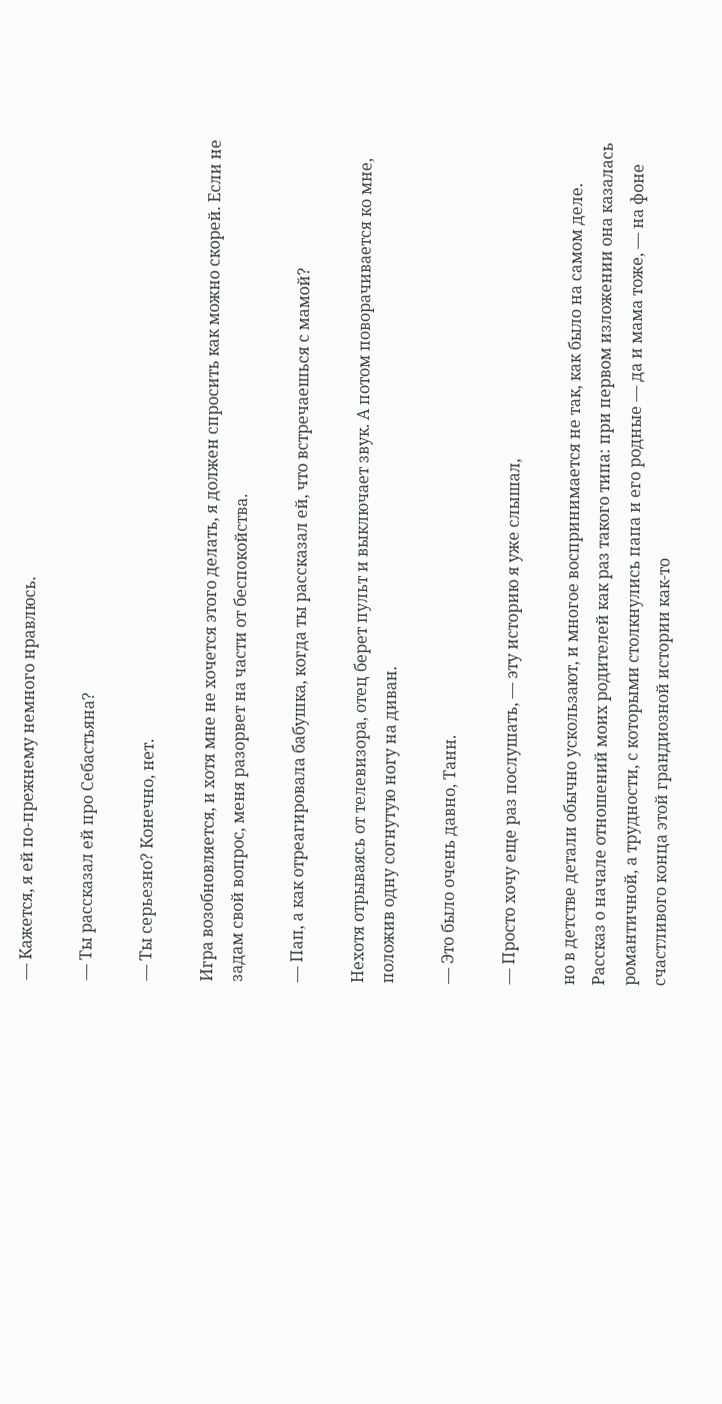— Кажется, я ей по-прежнему немного нравлюсь.

— Ты рассказал ей про Себастьяна?

— Ты серьезно? Конечно, нет.

Игра возобновляется, и хотя мне не хочется этого делать, я должен спросить как можно скорей. Если не задам свой вопрос, меня разорвет на части от беспокойства.

— Пап, а как отреагировала бабушка, когда ты рассказал ей, что встречаешься с мамой?

Нехотя отрываясь от телевизора, отец берет пульт и выключает звук. А потом поворачивается ко мне, положив одну согнутую ногу на диван.

— Это было очень давно, Танн.

— Просто хочу еще раз послушать, — эту историю я уже слышал,

но в детстве детали обычно ускользают, и многое воспринимается не так, как было на самом деле. Рассказ о начале отношений моих родителей как раз такого типа: при первом изложении она казалась романтичной, а трудности, с которыми столкнулись папа и его родные — да и мама тоже, — на фоне счастливого конца этой грандиозной истории как-то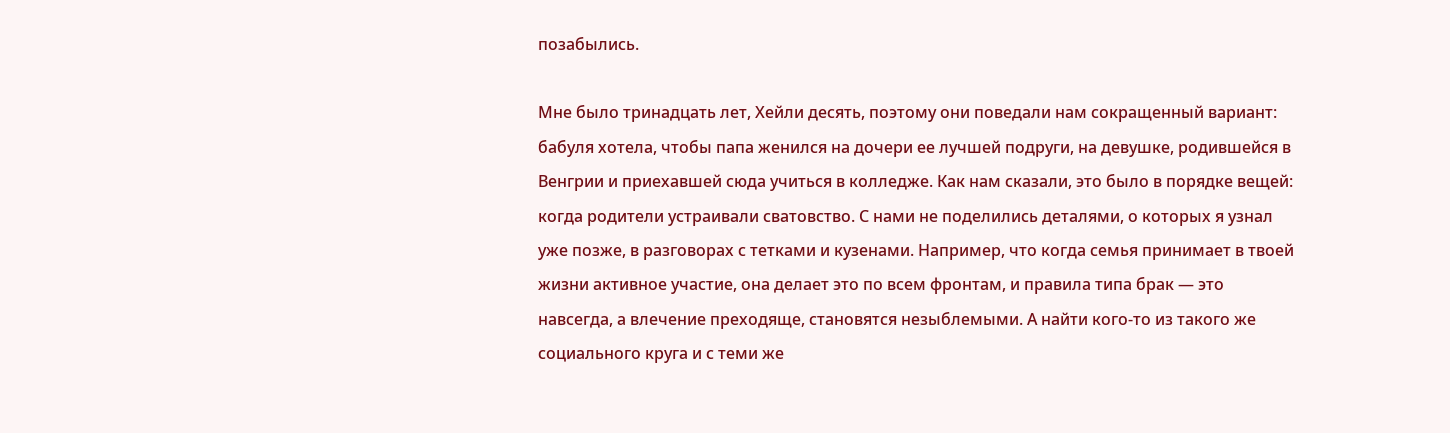позабылись.

Мне было тринадцать лет, Хейли десять, поэтому они поведали нам сокращенный вариант: бабуля хотела, чтобы папа женился на дочери ее лучшей подруги, на девушке, родившейся в Венгрии и приехавшей сюда учиться в колледже. Как нам сказали, это было в порядке вещей: когда родители устраивали сватовство. С нами не поделились деталями, о которых я узнал уже позже, в разговорах с тетками и кузенами. Например, что когда семья принимает в твоей жизни активное участие, она делает это по всем фронтам, и правила типа брак — это навсегда, а влечение преходяще, становятся незыблемыми. А найти кого-то из такого же социального круга и с теми же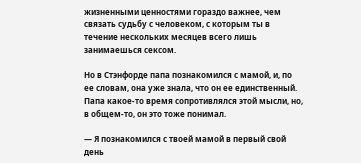жизненными ценностями гораздо важнее, чем связать судьбу с человеком, с которым ты в течение нескольких месяцев всего лишь занимаешься сексом.

Но в Стэнфорде папа познакомился с мамой, и, по ее словам, она уже знала, что он ее единственный. Папа какое-то время сопротивлялся этой мысли, но, в общем-то, он это тоже понимал.

— Я познакомился с твоей мамой в первый свой день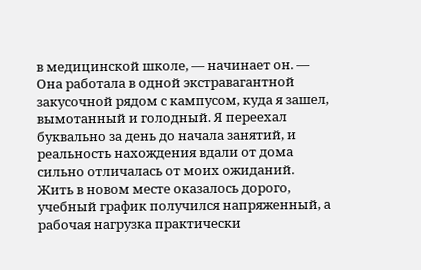в медицинской школе, — начинает он. — Она работала в одной экстравагантной закусочной рядом с кампусом, куда я зашел, вымотанный и голодный. Я переехал буквально за день до начала занятий, и реальность нахождения вдали от дома сильно отличалась от моих ожиданий. Жить в новом месте оказалось дорого, учебный график получился напряженный, а рабочая нагрузка практически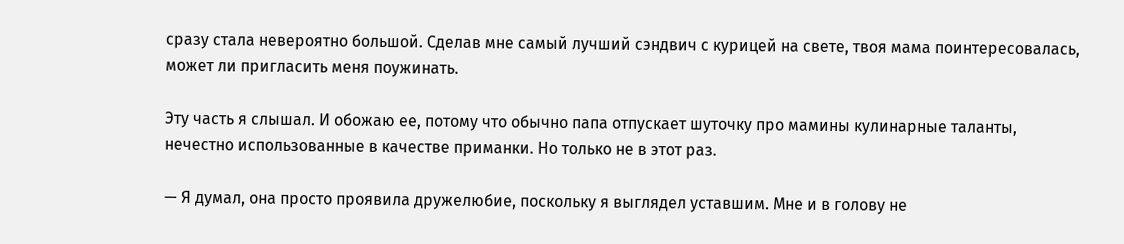сразу стала невероятно большой. Сделав мне самый лучший сэндвич с курицей на свете, твоя мама поинтересовалась, может ли пригласить меня поужинать.

Эту часть я слышал. И обожаю ее, потому что обычно папа отпускает шуточку про мамины кулинарные таланты, нечестно использованные в качестве приманки. Но только не в этот раз.

— Я думал, она просто проявила дружелюбие, поскольку я выглядел уставшим. Мне и в голову не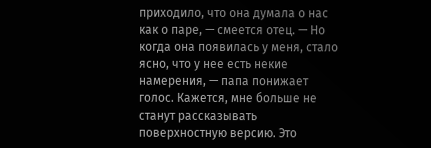приходило, что она думала о нас как о паре, — смеется отец. — Но когда она появилась у меня, стало ясно, что у нее есть некие намерения, — папа понижает голос. Кажется, мне больше не станут рассказывать поверхностную версию. Это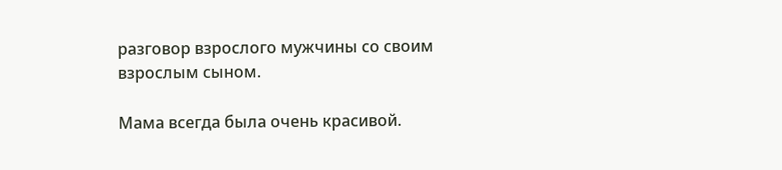разговор взрослого мужчины со своим взрослым сыном.

Мама всегда была очень красивой.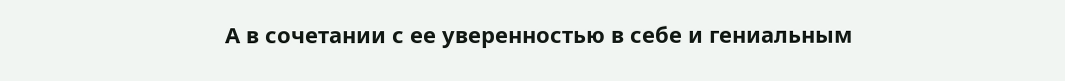А в сочетании с ее уверенностью в себе и гениальным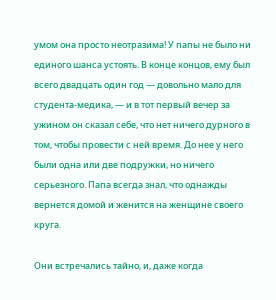умом она просто неотразима! У папы не было ни единого шанса устоять. В конце концов, ему был всего двадцать один год — довольно мало для студента-медика, — и в тот первый вечер за ужином он сказал себе, что нет ничего дурного в том, чтобы провести с ней время. До нее у него были одна или две подружки, но ничего серьезного. Папа всегда знал, что однажды вернется домой и женится на женщине своего круга.

Они встречались тайно, и, даже когда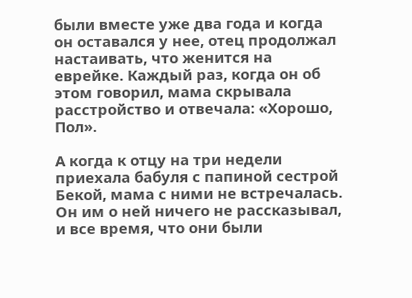были вместе уже два года и когда он оставался у нее, отец продолжал настаивать, что женится на еврейке. Каждый раз, когда он об этом говорил, мама скрывала расстройство и отвечала: «Хорошо, Пол».

А когда к отцу на три недели приехала бабуля с папиной сестрой Бекой, мама с ними не встречалась. Он им о ней ничего не рассказывал, и все время, что они были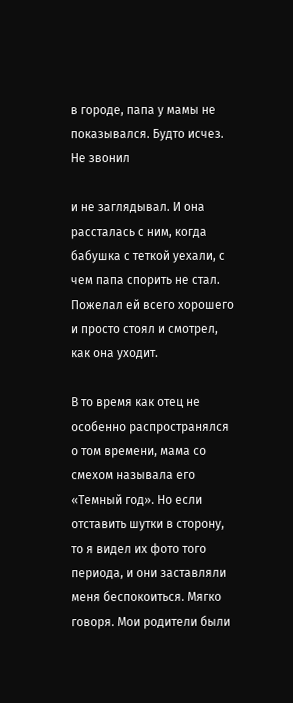в городе, папа у мамы не показывался. Будто исчез. Не звонил

и не заглядывал. И она рассталась с ним, когда бабушка с теткой уехали, с чем папа спорить не стал. Пожелал ей всего хорошего и просто стоял и смотрел, как она уходит.

В то время как отец не особенно распространялся о том времени, мама со смехом называла его «Темный год». Но если отставить шутки в сторону, то я видел их фото того периода, и они заставляли меня беспокоиться. Мягко говоря. Мои родители были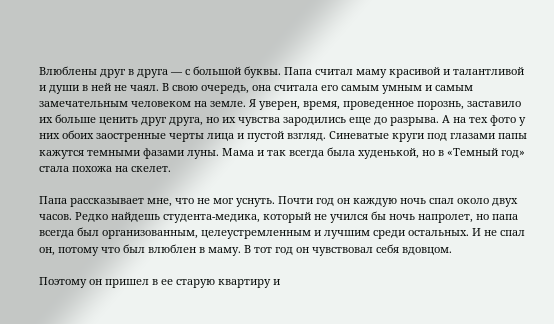Влюблены друг в друга — с большой буквы. Папа считал маму красивой и талантливой и души в ней не чаял. В свою очередь, она считала его самым умным и самым замечательным человеком на земле. Я уверен, время, проведенное порознь, заставило их больше ценить друг друга, но их чувства зародились еще до разрыва. А на тех фото у них обоих заостренные черты лица и пустой взгляд. Синеватые круги под глазами папы кажутся темными фазами луны. Мама и так всегда была худенькой, но в «Темный год» стала похожа на скелет.

Папа рассказывает мне, что не мог уснуть. Почти год он каждую ночь спал около двух часов. Редко найдешь студента-медика, который не учился бы ночь напролет, но папа всегда был организованным, целеустремленным и лучшим среди остальных. И не спал он, потому что был влюблен в маму. В тот год он чувствовал себя вдовцом.

Поэтому он пришел в ее старую квартиру и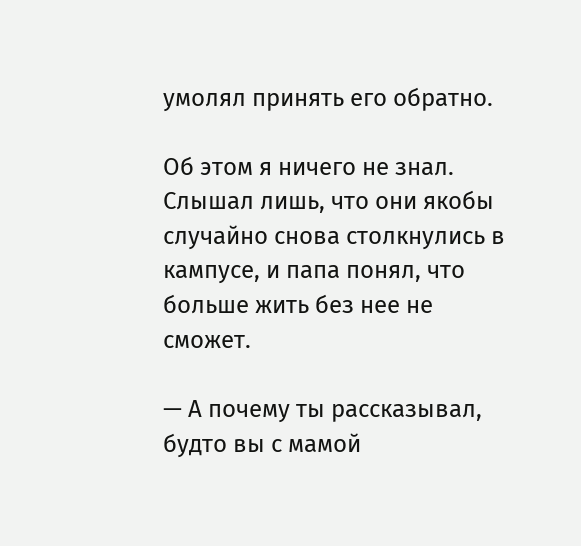умолял принять его обратно.

Об этом я ничего не знал. Слышал лишь, что они якобы случайно снова столкнулись в кампусе, и папа понял, что больше жить без нее не сможет.

— А почему ты рассказывал, будто вы с мамой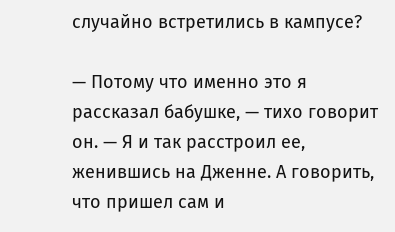случайно встретились в кампусе?

— Потому что именно это я рассказал бабушке, — тихо говорит он. — Я и так расстроил ее, женившись на Дженне. А говорить, что пришел сам и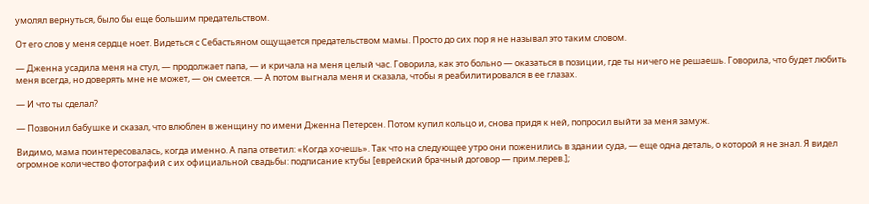умолял вернуться, было бы еще большим предательством.

От его слов у меня сердце ноет. Видеться с Себастьяном ощущается предательством мамы. Просто до сих пор я не называл это таким словом.

— Дженна усадила меня на стул, — продолжает папа, — и кричала на меня целый час. Говорила, как это больно — оказаться в позиции, где ты ничего не решаешь. Говорила, что будет любить меня всегда, но доверять мне не может, — он смеется. — А потом выгнала меня и сказала, чтобы я реабилитировался в ее глазах.

— И что ты сделал?

— Позвонил бабушке и сказал, что влюблен в женщину по имени Дженна Петерсен. Потом купил кольцо и, снова придя к ней, попросил выйти за меня замуж.

Видимо, мама поинтересовалась, когда именно. А папа ответил: «Когда хочешь». Так что на следующее утро они поженились в здании суда, — еще одна деталь, о которой я не знал. Я видел огромное количество фотографий с их официальной свадьбы: подписание ктубы [еврейский брачный договор — прим.перев.];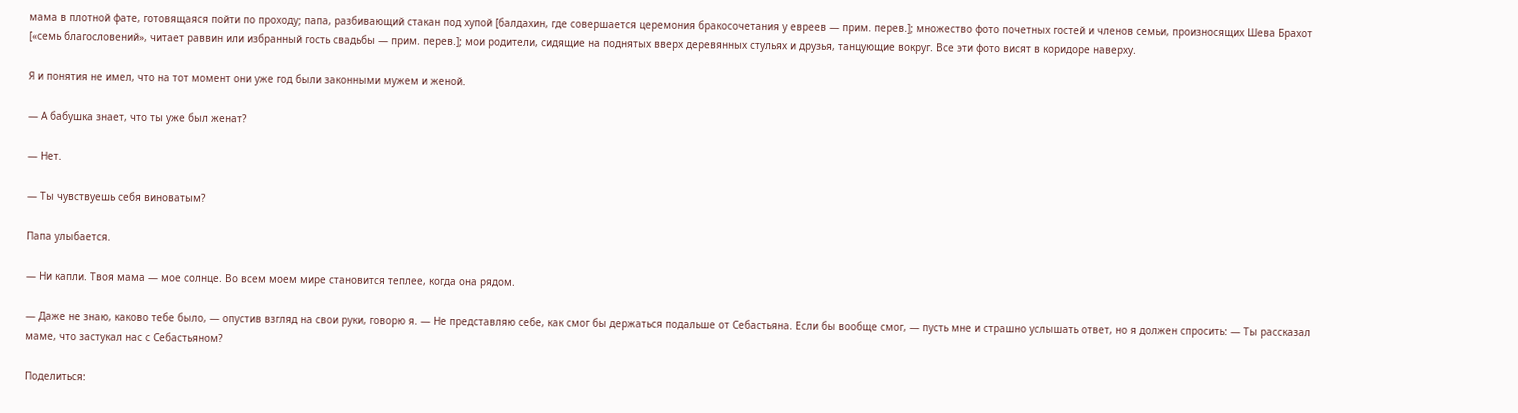мама в плотной фате, готовящаяся пойти по проходу; папа, разбивающий стакан под хупой [балдахин, где совершается церемония бракосочетания у евреев — прим. перев.]; множество фото почетных гостей и членов семьи, произносящих Шева Брахот [«семь благословений», читает раввин или избранный гость свадьбы — прим. перев.]; мои родители, сидящие на поднятых вверх деревянных стульях и друзья, танцующие вокруг. Все эти фото висят в коридоре наверху.

Я и понятия не имел, что на тот момент они уже год были законными мужем и женой.

— А бабушка знает, что ты уже был женат?

— Нет.

— Ты чувствуешь себя виноватым?

Папа улыбается.

— Ни капли. Твоя мама — мое солнце. Во всем моем мире становится теплее, когда она рядом.

— Даже не знаю, каково тебе было, — опустив взгляд на свои руки, говорю я. — Не представляю себе, как смог бы держаться подальше от Себастьяна. Если бы вообще смог, — пусть мне и страшно услышать ответ, но я должен спросить: — Ты рассказал маме, что застукал нас с Себастьяном?

Поделиться: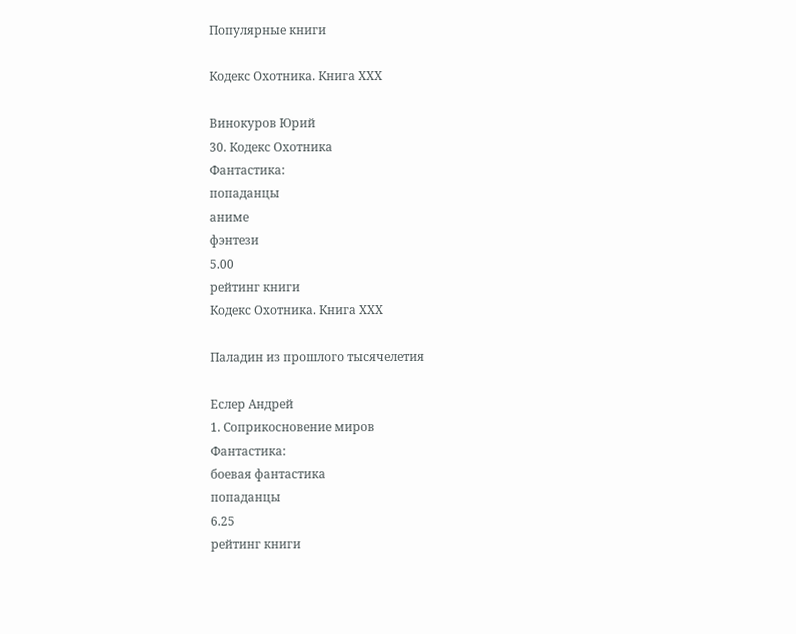Популярные книги

Кодекс Охотника. Книга ХХХ

Винокуров Юрий
30. Кодекс Охотника
Фантастика:
попаданцы
аниме
фэнтези
5.00
рейтинг книги
Кодекс Охотника. Книга ХХХ

Паладин из прошлого тысячелетия

Еслер Андрей
1. Соприкосновение миров
Фантастика:
боевая фантастика
попаданцы
6.25
рейтинг книги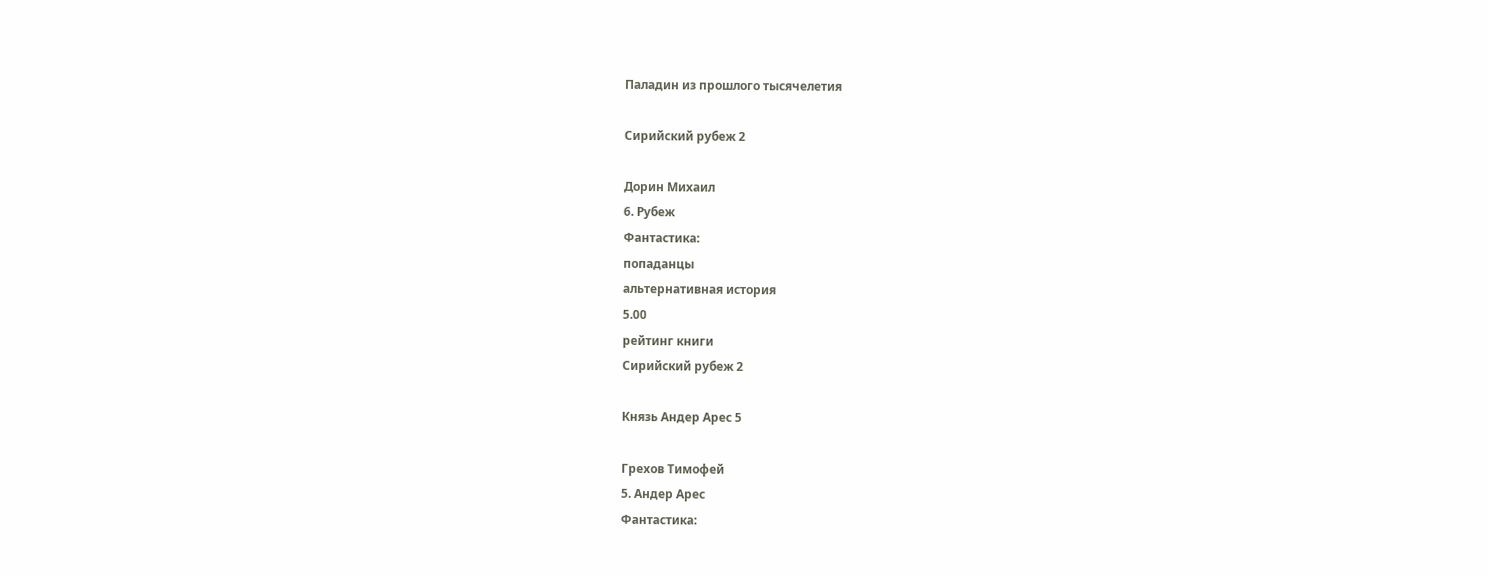Паладин из прошлого тысячелетия

Сирийский рубеж 2

Дорин Михаил
6. Рубеж
Фантастика:
попаданцы
альтернативная история
5.00
рейтинг книги
Сирийский рубеж 2

Князь Андер Арес 5

Грехов Тимофей
5. Андер Арес
Фантастика: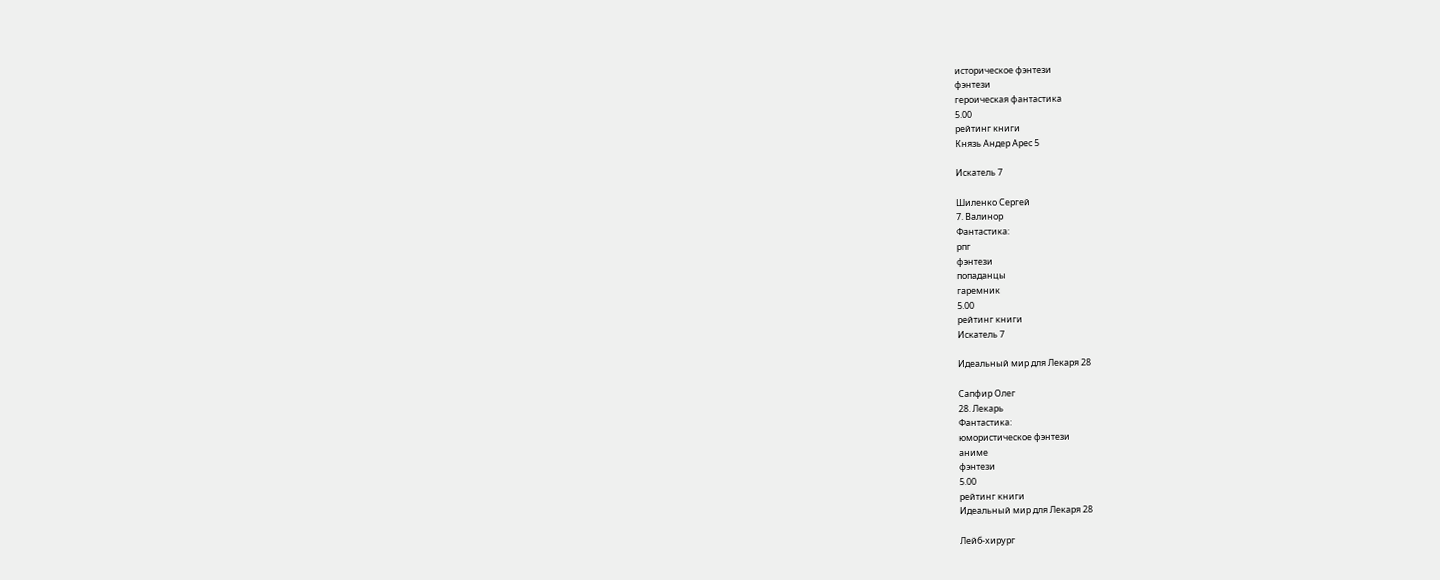историческое фэнтези
фэнтези
героическая фантастика
5.00
рейтинг книги
Князь Андер Арес 5

Искатель 7

Шиленко Сергей
7. Валинор
Фантастика:
рпг
фэнтези
попаданцы
гаремник
5.00
рейтинг книги
Искатель 7

Идеальный мир для Лекаря 28

Сапфир Олег
28. Лекарь
Фантастика:
юмористическое фэнтези
аниме
фэнтези
5.00
рейтинг книги
Идеальный мир для Лекаря 28

Лейб-хирург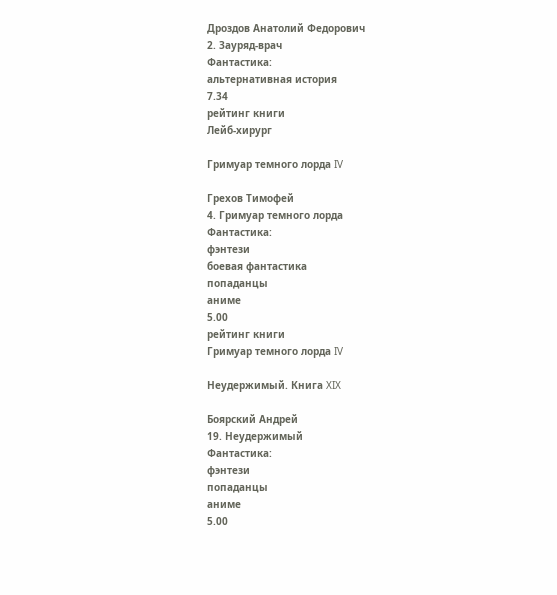Дроздов Анатолий Федорович
2. Зауряд-врач
Фантастика:
альтернативная история
7.34
рейтинг книги
Лейб-хирург

Гримуар темного лорда IV

Грехов Тимофей
4. Гримуар темного лорда
Фантастика:
фэнтези
боевая фантастика
попаданцы
аниме
5.00
рейтинг книги
Гримуар темного лорда IV

Неудержимый. Книга XIX

Боярский Андрей
19. Неудержимый
Фантастика:
фэнтези
попаданцы
аниме
5.00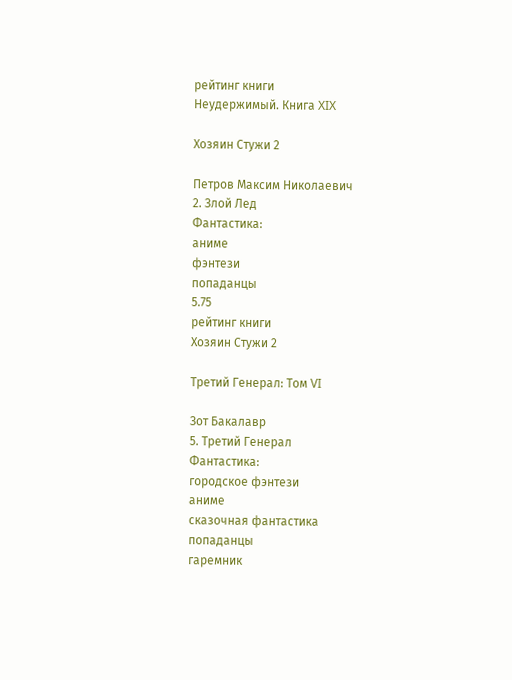рейтинг книги
Неудержимый. Книга XIX

Хозяин Стужи 2

Петров Максим Николаевич
2. Злой Лед
Фантастика:
аниме
фэнтези
попаданцы
5.75
рейтинг книги
Хозяин Стужи 2

Третий Генерал: Том VI

Зот Бакалавр
5. Третий Генерал
Фантастика:
городское фэнтези
аниме
сказочная фантастика
попаданцы
гаремник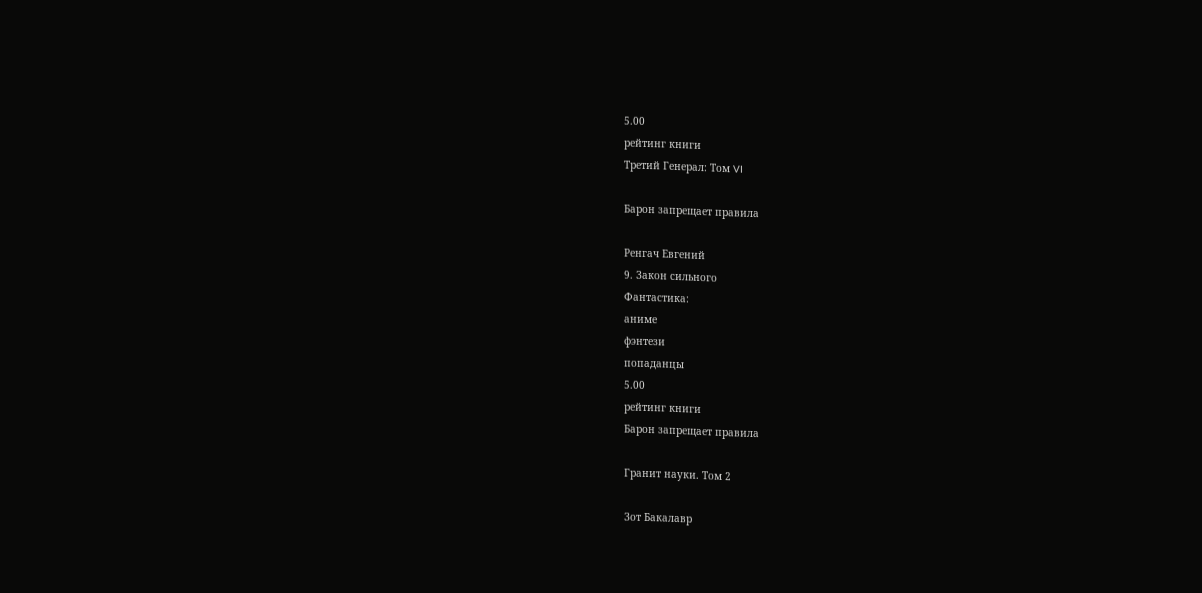5.00
рейтинг книги
Третий Генерал: Том VI

Барон запрещает правила

Ренгач Евгений
9. Закон сильного
Фантастика:
аниме
фэнтези
попаданцы
5.00
рейтинг книги
Барон запрещает правила

Гранит науки. Том 2

Зот Бакалавр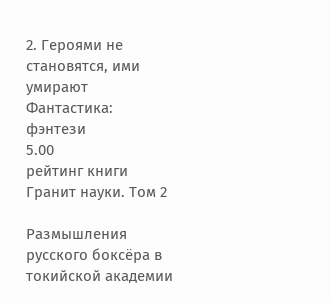2. Героями не становятся, ими умирают
Фантастика:
фэнтези
5.00
рейтинг книги
Гранит науки. Том 2

Размышления русского боксёра в токийской академии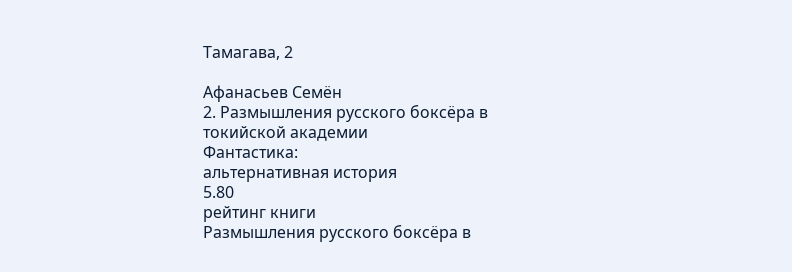Тамагава, 2

Афанасьев Семён
2. Размышления русского боксёра в токийской академии
Фантастика:
альтернативная история
5.80
рейтинг книги
Размышления русского боксёра в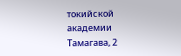токийской академии Тамагава, 2